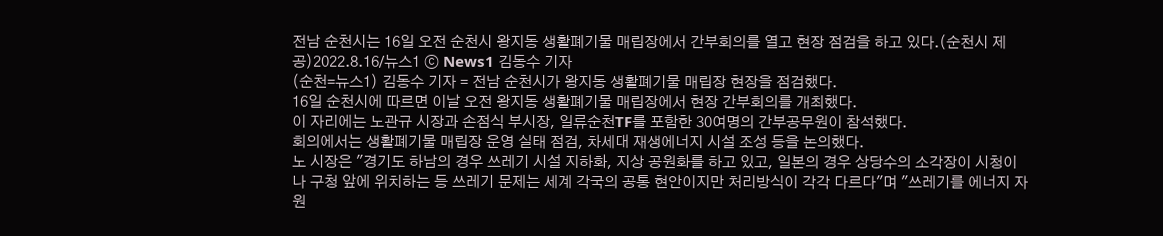전남 순천시는 16일 오전 순천시 왕지동 생활폐기물 매립장에서 간부회의를 열고 현장 점검을 하고 있다.(순천시 제공)2022.8.16/뉴스1 ⓒ News1 김동수 기자
(순천=뉴스1) 김동수 기자 = 전남 순천시가 왕지동 생활폐기물 매립장 현장을 점검했다.
16일 순천시에 따르면 이날 오전 왕지동 생활폐기물 매립장에서 현장 간부회의를 개최했다.
이 자리에는 노관규 시장과 손점식 부시장, 일류순천TF를 포함한 30여명의 간부공무원이 참석했다.
회의에서는 생활폐기물 매립장 운영 실태 점검, 차세대 재생에너지 시설 조성 등을 논의했다.
노 시장은 "경기도 하남의 경우 쓰레기 시설 지하화, 지상 공원화를 하고 있고, 일본의 경우 상당수의 소각장이 시청이나 구청 앞에 위치하는 등 쓰레기 문제는 세계 각국의 공통 현안이지만 처리방식이 각각 다르다"며 "쓰레기를 에너지 자원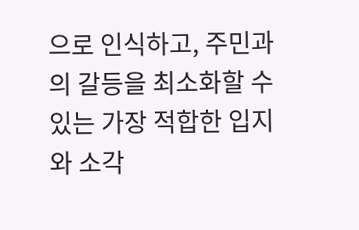으로 인식하고, 주민과의 갈등을 최소화할 수 있는 가장 적합한 입지와 소각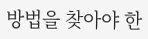방법을 찾아야 한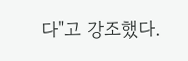다"고 강조했다.